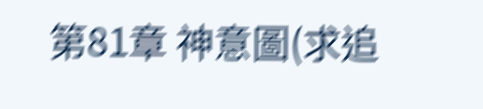第81章 神意圖(求追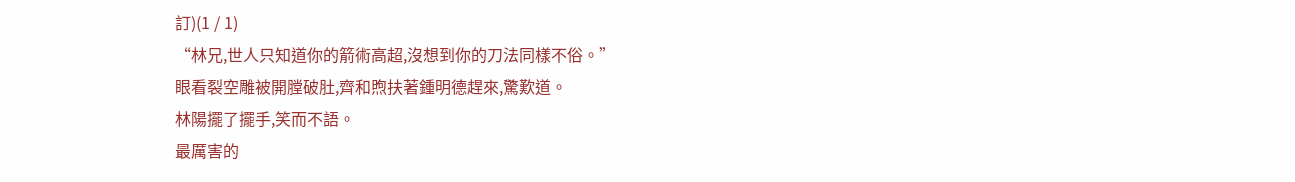訂)(1 / 1)
“林兄,世人只知道你的箭術高超,沒想到你的刀法同樣不俗。”
眼看裂空雕被開膛破肚,齊和煦扶著鍾明德趕來,驚歎道。
林陽擺了擺手,笑而不語。
最厲害的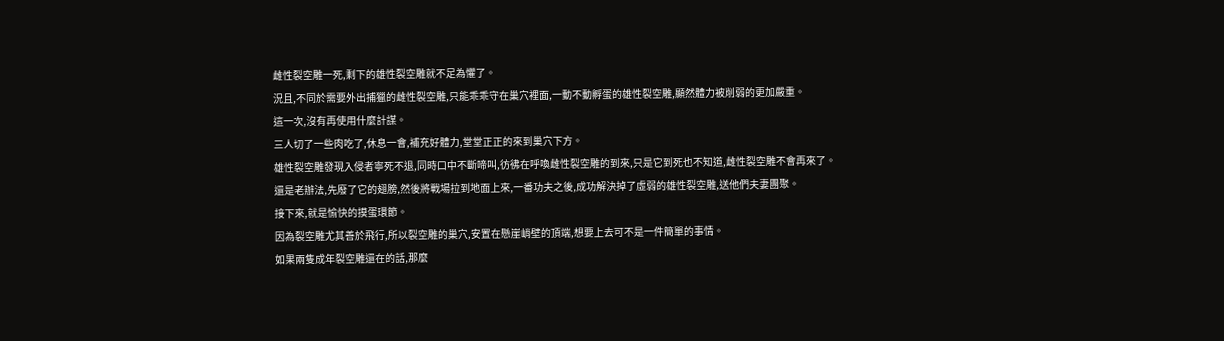雌性裂空雕一死,剩下的雄性裂空雕就不足為懼了。
況且,不同於需要外出捕獵的雌性裂空雕,只能乖乖守在巢穴裡面,一動不動孵蛋的雄性裂空雕,顯然體力被削弱的更加嚴重。
這一次,沒有再使用什麼計謀。
三人切了一些肉吃了,休息一會,補充好體力,堂堂正正的來到巢穴下方。
雄性裂空雕發現入侵者寧死不退,同時口中不斷啼叫,彷彿在呼喚雌性裂空雕的到來,只是它到死也不知道,雌性裂空雕不會再來了。
還是老辦法,先廢了它的翅膀,然後將戰場拉到地面上來,一番功夫之後,成功解決掉了虛弱的雄性裂空雕,送他們夫妻團聚。
接下來,就是愉快的摸蛋環節。
因為裂空雕尤其善於飛行,所以裂空雕的巢穴,安置在懸崖峭壁的頂端,想要上去可不是一件簡單的事情。
如果兩隻成年裂空雕還在的話,那麼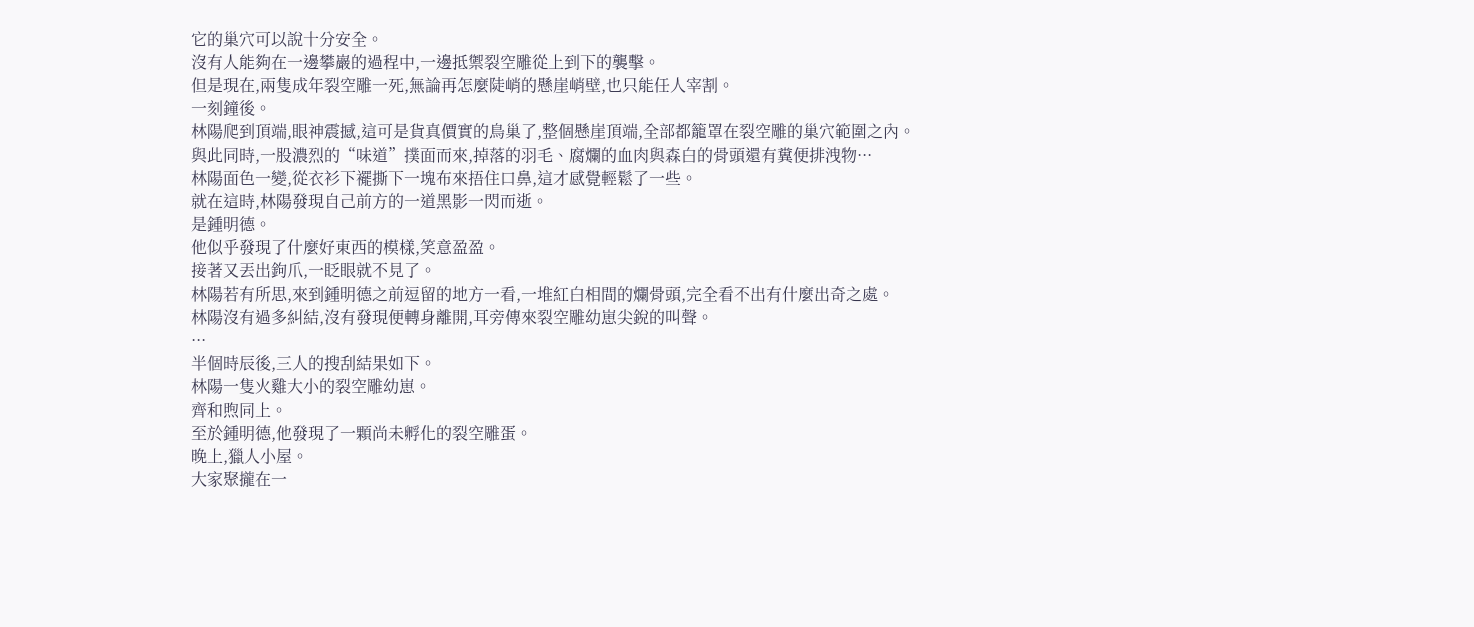它的巢穴可以說十分安全。
沒有人能夠在一邊攀巖的過程中,一邊抵禦裂空雕從上到下的襲擊。
但是現在,兩隻成年裂空雕一死,無論再怎麼陡峭的懸崖峭壁,也只能任人宰割。
一刻鐘後。
林陽爬到頂端,眼神震撼,這可是貨真價實的鳥巢了,整個懸崖頂端,全部都籠罩在裂空雕的巢穴範圍之內。
與此同時,一股濃烈的“味道”撲面而來,掉落的羽毛、腐爛的血肉與森白的骨頭還有糞便排洩物···
林陽面色一變,從衣衫下襬撕下一塊布來捂住口鼻,這才感覺輕鬆了一些。
就在這時,林陽發現自己前方的一道黑影一閃而逝。
是鍾明德。
他似乎發現了什麼好東西的模樣,笑意盈盈。
接著又丟出鉤爪,一眨眼就不見了。
林陽若有所思,來到鍾明德之前逗留的地方一看,一堆紅白相間的爛骨頭,完全看不出有什麼出奇之處。
林陽沒有過多糾結,沒有發現便轉身離開,耳旁傳來裂空雕幼崽尖銳的叫聲。
···
半個時辰後,三人的搜刮結果如下。
林陽一隻火雞大小的裂空雕幼崽。
齊和煦同上。
至於鍾明德,他發現了一顆尚未孵化的裂空雕蛋。
晚上,獵人小屋。
大家聚攏在一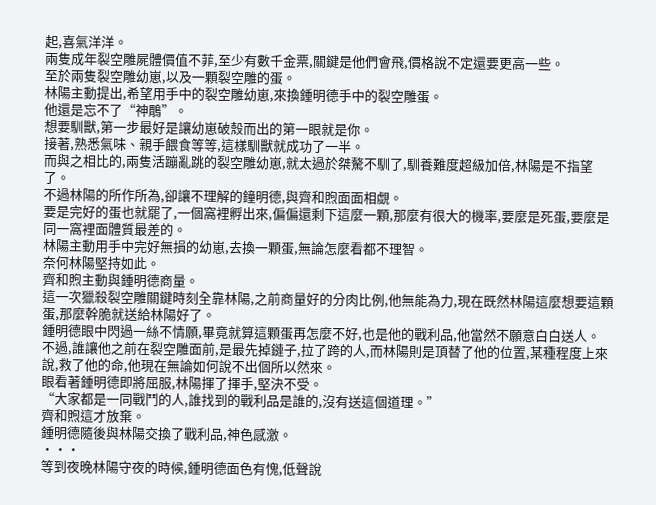起,喜氣洋洋。
兩隻成年裂空雕屍體價值不菲,至少有數千金票,關鍵是他們會飛,價格說不定還要更高一些。
至於兩隻裂空雕幼崽,以及一顆裂空雕的蛋。
林陽主動提出,希望用手中的裂空雕幼崽,來換鍾明德手中的裂空雕蛋。
他還是忘不了“神鵰”。
想要馴獸,第一步最好是讓幼崽破殼而出的第一眼就是你。
接著,熟悉氣味、親手餵食等等,這樣馴獸就成功了一半。
而與之相比的,兩隻活蹦亂跳的裂空雕幼崽,就太過於桀驁不馴了,馴養難度超級加倍,林陽是不指望了。
不過林陽的所作所為,卻讓不理解的鐘明德,與齊和煦面面相覷。
要是完好的蛋也就罷了,一個窩裡孵出來,偏偏還剩下這麼一顆,那麼有很大的機率,要麼是死蛋,要麼是同一窩裡面體質最差的。
林陽主動用手中完好無損的幼崽,去換一顆蛋,無論怎麼看都不理智。
奈何林陽堅持如此。
齊和煦主動與鍾明德商量。
這一次獵殺裂空雕關鍵時刻全靠林陽,之前商量好的分肉比例,他無能為力,現在既然林陽這麼想要這顆蛋,那麼幹脆就送給林陽好了。
鍾明德眼中閃過一絲不情願,畢竟就算這顆蛋再怎麼不好,也是他的戰利品,他當然不願意白白送人。
不過,誰讓他之前在裂空雕面前,是最先掉鏈子,拉了跨的人,而林陽則是頂替了他的位置,某種程度上來說,救了他的命,他現在無論如何說不出個所以然來。
眼看著鍾明德即將屈服,林陽揮了揮手,堅決不受。
“大家都是一同戰鬥的人,誰找到的戰利品是誰的,沒有送這個道理。”
齊和煦這才放棄。
鍾明德隨後與林陽交換了戰利品,神色感激。
···
等到夜晚林陽守夜的時候,鍾明德面色有愧,低聲說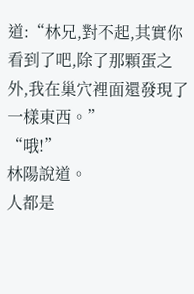道:“林兄,對不起,其實你看到了吧,除了那顆蛋之外,我在巢穴裡面還發現了一樣東西。”
“哦!”
林陽說道。
人都是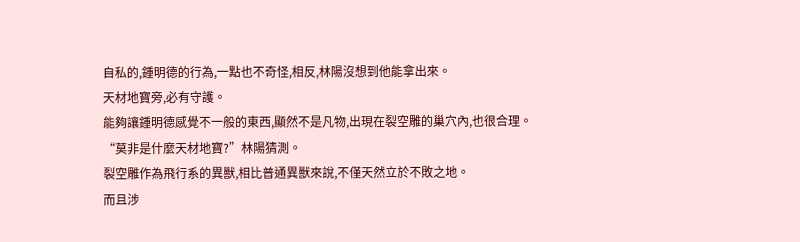自私的,鍾明德的行為,一點也不奇怪,相反,林陽沒想到他能拿出來。
天材地寶旁,必有守護。
能夠讓鍾明德感覺不一般的東西,顯然不是凡物,出現在裂空雕的巢穴內,也很合理。
“莫非是什麼天材地寶?”林陽猜測。
裂空雕作為飛行系的異獸,相比普通異獸來說,不僅天然立於不敗之地。
而且涉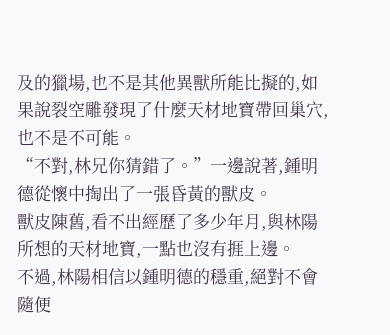及的獵場,也不是其他異獸所能比擬的,如果說裂空雕發現了什麼天材地寶帶回巢穴,也不是不可能。
“不對,林兄你猜錯了。”一邊說著,鍾明德從懷中掏出了一張昏黃的獸皮。
獸皮陳舊,看不出經歷了多少年月,與林陽所想的天材地寶,一點也沒有捱上邊。
不過,林陽相信以鍾明德的穩重,絕對不會隨便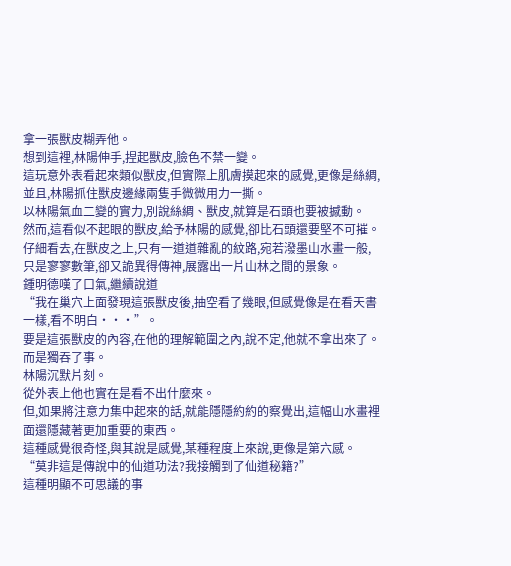拿一張獸皮糊弄他。
想到這裡,林陽伸手,捏起獸皮,臉色不禁一變。
這玩意外表看起來類似獸皮,但實際上肌膚摸起來的感覺,更像是絲綢,並且,林陽抓住獸皮邊緣兩隻手微微用力一撕。
以林陽氣血二變的實力,別說絲綢、獸皮,就算是石頭也要被撼動。
然而,這看似不起眼的獸皮,給予林陽的感覺,卻比石頭還要堅不可摧。
仔細看去,在獸皮之上,只有一道道雜亂的紋路,宛若潑墨山水畫一般,只是寥寥數筆,卻又詭異得傳神,展露出一片山林之間的景象。
鍾明德嘆了口氣,繼續說道
“我在巢穴上面發現這張獸皮後,抽空看了幾眼,但感覺像是在看天書一樣,看不明白···”。
要是這張獸皮的內容,在他的理解範圍之內,說不定,他就不拿出來了。
而是獨吞了事。
林陽沉默片刻。
從外表上他也實在是看不出什麼來。
但,如果將注意力集中起來的話,就能隱隱約約的察覺出,這幅山水畫裡面還隱藏著更加重要的東西。
這種感覺很奇怪,與其說是感覺,某種程度上來說,更像是第六感。
“莫非這是傳說中的仙道功法?我接觸到了仙道秘籍?”
這種明顯不可思議的事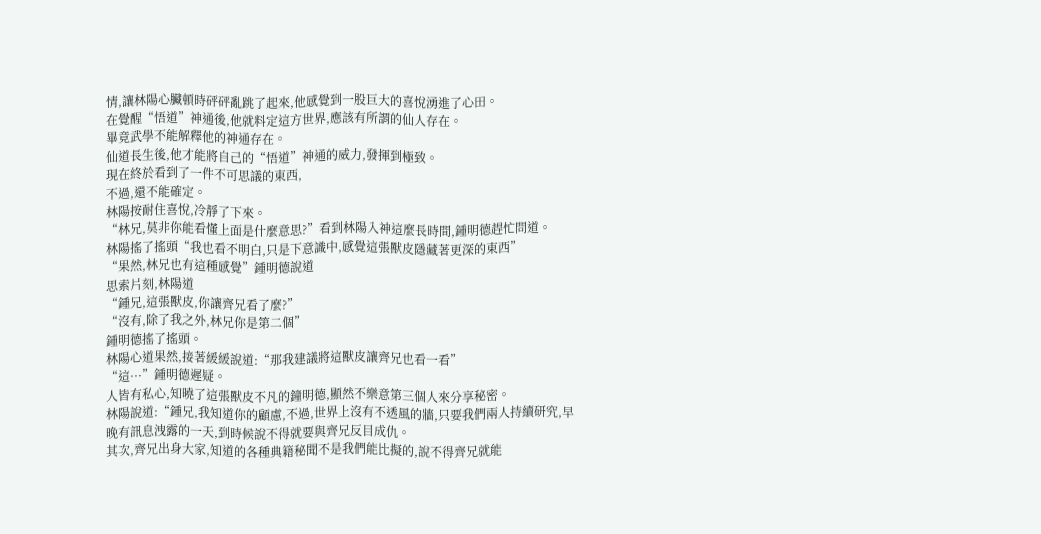情,讓林陽心臟頓時砰砰亂跳了起來,他感覺到一股巨大的喜悅湧進了心田。
在覺醒“悟道”神通後,他就料定這方世界,應該有所謂的仙人存在。
畢竟武學不能解釋他的神通存在。
仙道長生後,他才能將自己的“悟道”神通的威力,發揮到極致。
現在終於看到了一件不可思議的東西,
不過,還不能確定。
林陽按耐住喜悅,冷靜了下來。
“林兄,莫非你能看懂上面是什麼意思?”看到林陽入神這麼長時間,鍾明德趕忙問道。
林陽搖了搖頭“我也看不明白,只是下意識中,感覺這張獸皮隱藏著更深的東西”
“果然,林兄也有這種感覺”鍾明德說道
思索片刻,林陽道
“鍾兄,這張獸皮,你讓齊兄看了麼?”
“沒有,除了我之外,林兄你是第二個”
鍾明德搖了搖頭。
林陽心道果然,接著緩緩說道:“那我建議將這獸皮讓齊兄也看一看”
“這···”鍾明德遲疑。
人皆有私心,知曉了這張獸皮不凡的鐘明德,顯然不樂意第三個人來分享秘密。
林陽說道:“鍾兄,我知道你的顧慮,不過,世界上沒有不透風的牆,只要我們兩人持續研究,早晚有訊息洩露的一天,到時候說不得就要與齊兄反目成仇。
其次,齊兄出身大家,知道的各種典籍秘聞不是我們能比擬的,說不得齊兄就能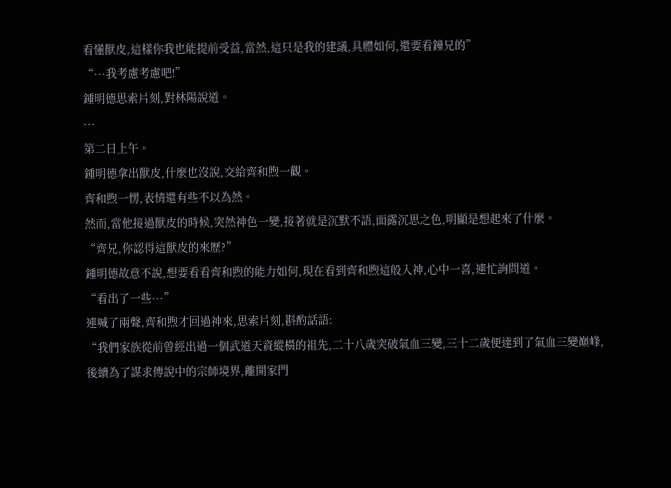看懂獸皮,這樣你我也能提前受益,當然,這只是我的建議,具體如何,還要看鐘兄的”
“···我考慮考慮吧!”
鍾明德思索片刻,對林陽說道。
···
第二日上午。
鍾明德拿出獸皮,什麼也沒說,交給齊和煦一觀。
齊和煦一愣,表情還有些不以為然。
然而,當他接過獸皮的時候,突然神色一變,接著就是沉默不語,面露沉思之色,明顯是想起來了什麼。
“齊兄,你認得這獸皮的來歷?”
鍾明德故意不說,想要看看齊和煦的能力如何,現在看到齊和煦這般入神,心中一喜,連忙詢問道。
“看出了一些···”
連喊了兩聲,齊和煦才回過神來,思索片刻,斟酌話語:
“我們家族從前曾經出過一個武道天資縱橫的祖先,二十八歲突破氣血三變,三十二歲便達到了氣血三變巔峰,後續為了謀求傳說中的宗師境界,離開家門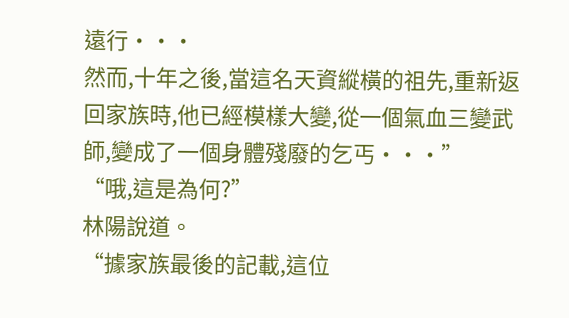遠行···
然而,十年之後,當這名天資縱橫的祖先,重新返回家族時,他已經模樣大變,從一個氣血三變武師,變成了一個身體殘廢的乞丐···”
“哦,這是為何?”
林陽說道。
“據家族最後的記載,這位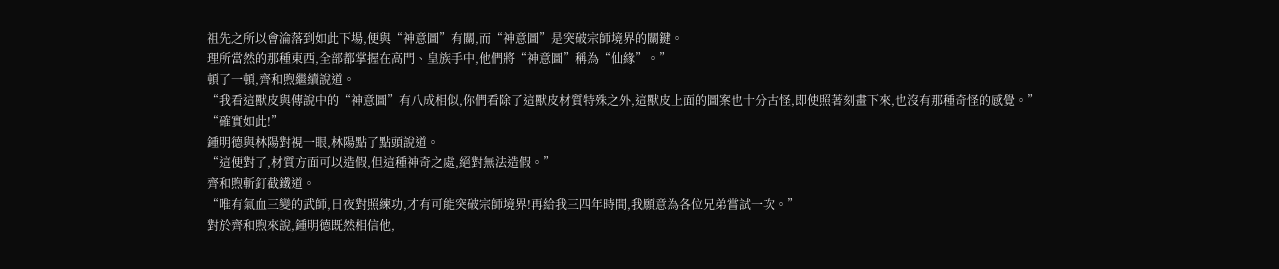祖先之所以會淪落到如此下場,便與“神意圖”有關,而“神意圖”是突破宗師境界的關鍵。
理所當然的那種東西,全部都掌握在高門、皇族手中,他們將“神意圖”稱為“仙緣”。”
頓了一頓,齊和煦繼續說道。
“我看這獸皮與傳說中的“神意圖”有八成相似,你們看除了這獸皮材質特殊之外,這獸皮上面的圖案也十分古怪,即使照著刻畫下來,也沒有那種奇怪的感覺。”
“確實如此!”
鍾明德與林陽對視一眼,林陽點了點頭說道。
“這便對了,材質方面可以造假,但這種神奇之處,絕對無法造假。”
齊和煦斬釘截鐵道。
“唯有氣血三變的武師,日夜對照練功,才有可能突破宗師境界!再給我三四年時間,我願意為各位兄弟嘗試一次。”
對於齊和煦來說,鍾明德既然相信他,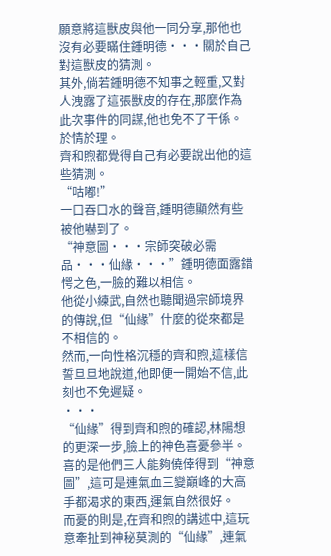願意將這獸皮與他一同分享,那他也沒有必要瞞住鍾明德···關於自己對這獸皮的猜測。
其外,倘若鍾明德不知事之輕重,又對人洩露了這張獸皮的存在,那麼作為此次事件的同謀,他也免不了干係。
於情於理。
齊和煦都覺得自己有必要說出他的這些猜測。
“咕嘟!”
一口吞口水的聲音,鍾明德顯然有些被他嚇到了。
“神意圖···宗師突破必需品···仙緣···”鍾明德面露錯愕之色,一臉的難以相信。
他從小練武,自然也聽聞過宗師境界的傳說,但“仙緣”什麼的從來都是不相信的。
然而,一向性格沉穩的齊和煦,這樣信誓旦旦地說道,他即便一開始不信,此刻也不免遲疑。
···
“仙緣”得到齊和煦的確認,林陽想的更深一步,臉上的神色喜憂參半。
喜的是他們三人能夠僥倖得到“神意圖”,這可是連氣血三變巔峰的大高手都渴求的東西,運氣自然很好。
而憂的則是,在齊和煦的講述中,這玩意牽扯到神秘莫測的“仙緣”,連氣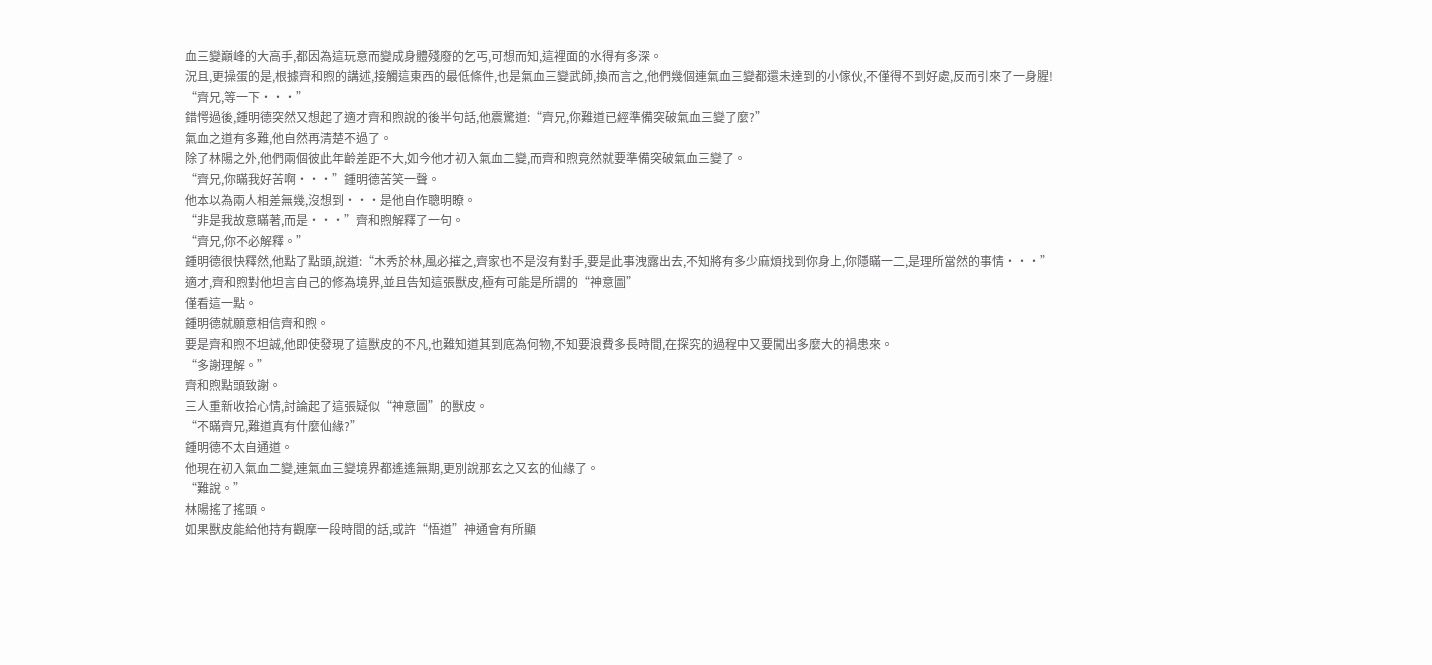血三變巔峰的大高手,都因為這玩意而變成身體殘廢的乞丐,可想而知,這裡面的水得有多深。
況且,更操蛋的是,根據齊和煦的講述,接觸這東西的最低條件,也是氣血三變武師,換而言之,他們幾個連氣血三變都還未達到的小傢伙,不僅得不到好處,反而引來了一身腥!
“齊兄,等一下···”
錯愕過後,鍾明德突然又想起了適才齊和煦說的後半句話,他震驚道:“齊兄,你難道已經準備突破氣血三變了麼?”
氣血之道有多難,他自然再清楚不過了。
除了林陽之外,他們兩個彼此年齡差距不大,如今他才初入氣血二變,而齊和煦竟然就要準備突破氣血三變了。
“齊兄,你瞞我好苦啊···”鍾明德苦笑一聲。
他本以為兩人相差無幾,沒想到···是他自作聰明瞭。
“非是我故意瞞著,而是···”齊和煦解釋了一句。
“齊兄,你不必解釋。”
鍾明德很快釋然,他點了點頭,說道:“木秀於林,風必摧之,齊家也不是沒有對手,要是此事洩露出去,不知將有多少麻煩找到你身上,你隱瞞一二,是理所當然的事情···”
適才,齊和煦對他坦言自己的修為境界,並且告知這張獸皮,極有可能是所謂的“神意圖”
僅看這一點。
鍾明德就願意相信齊和煦。
要是齊和煦不坦誠,他即使發現了這獸皮的不凡,也難知道其到底為何物,不知要浪費多長時間,在探究的過程中又要闖出多麼大的禍患來。
“多謝理解。”
齊和煦點頭致謝。
三人重新收拾心情,討論起了這張疑似“神意圖”的獸皮。
“不瞞齊兄,難道真有什麼仙緣?”
鍾明德不太自通道。
他現在初入氣血二變,連氣血三變境界都遙遙無期,更別說那玄之又玄的仙緣了。
“難說。”
林陽搖了搖頭。
如果獸皮能給他持有觀摩一段時間的話,或許“悟道”神通會有所顯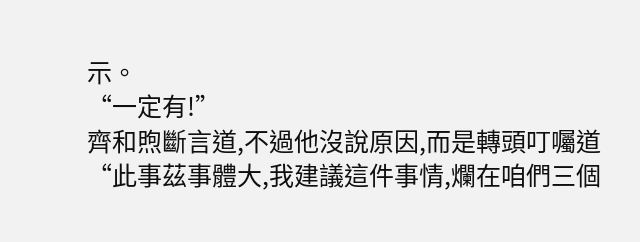示。
“一定有!”
齊和煦斷言道,不過他沒說原因,而是轉頭叮囑道
“此事茲事體大,我建議這件事情,爛在咱們三個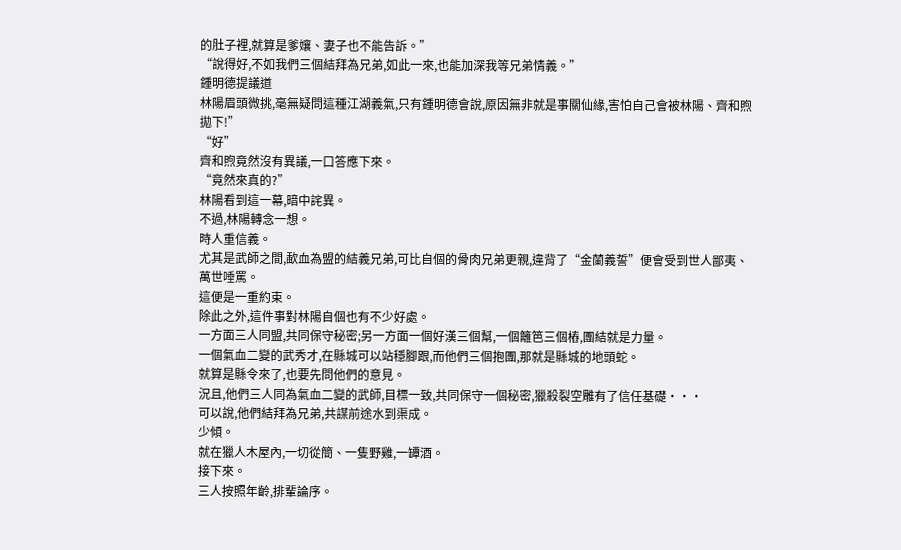的肚子裡,就算是爹孃、妻子也不能告訴。”
“說得好,不如我們三個結拜為兄弟,如此一來,也能加深我等兄弟情義。”
鍾明德提議道
林陽眉頭微挑,毫無疑問這種江湖義氣,只有鍾明德會說,原因無非就是事關仙緣,害怕自己會被林陽、齊和煦拋下!”
“好”
齊和煦竟然沒有異議,一口答應下來。
“竟然來真的?”
林陽看到這一幕,暗中詫異。
不過,林陽轉念一想。
時人重信義。
尤其是武師之間,歃血為盟的結義兄弟,可比自個的骨肉兄弟更親,違背了“金蘭義誓”便會受到世人鄙夷、萬世唾罵。
這便是一重約束。
除此之外,這件事對林陽自個也有不少好處。
一方面三人同盟,共同保守秘密;另一方面一個好漢三個幫,一個籬笆三個樁,團結就是力量。
一個氣血二變的武秀才,在縣城可以站穩腳跟,而他們三個抱團,那就是縣城的地頭蛇。
就算是縣令來了,也要先問他們的意見。
況且,他們三人同為氣血二變的武師,目標一致,共同保守一個秘密,獵殺裂空雕有了信任基礎···
可以說,他們結拜為兄弟,共謀前途水到渠成。
少傾。
就在獵人木屋內,一切從簡、一隻野雞,一罈酒。
接下來。
三人按照年齡,排輩論序。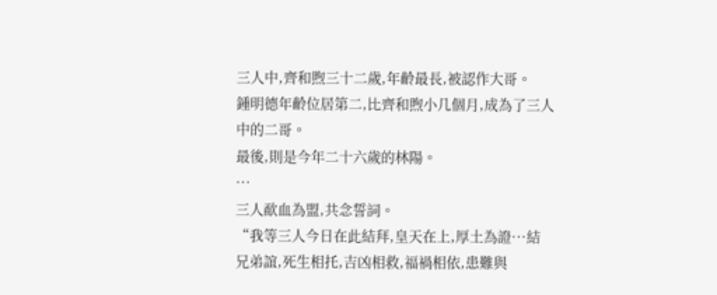三人中,齊和煦三十二歲,年齡最長,被認作大哥。
鍾明德年齡位居第二,比齊和煦小几個月,成為了三人中的二哥。
最後,則是今年二十六歲的林陽。
···
三人歃血為盟,共念誓詞。
“我等三人今日在此結拜,皇天在上,厚土為證···結兄弟誼,死生相托,吉凶相救,福禍相依,患難與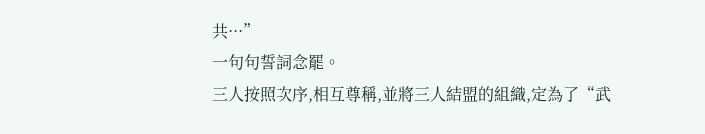共···”
一句句誓詞念罷。
三人按照次序,相互尊稱,並將三人結盟的組織,定為了“武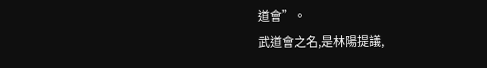道會”。
武道會之名,是林陽提議,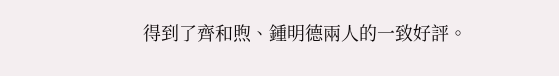得到了齊和煦、鍾明德兩人的一致好評。